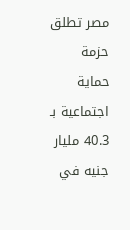مصر تطلق حزمة حماية اجتماعية بـ 40.3 مليار جنيه في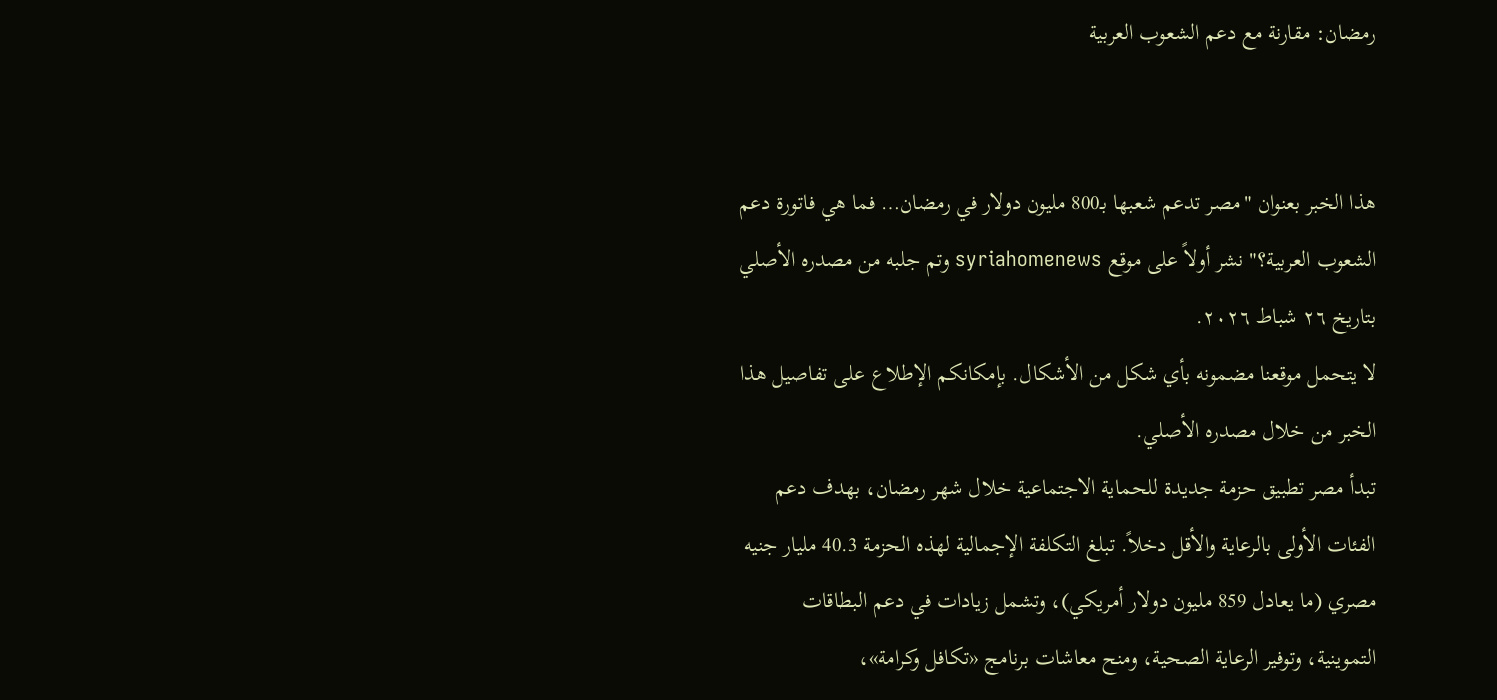رمضان: مقارنة مع دعم الشعوب العربية


هذا الخبر بعنوان "مصر تدعم شعبها بـ800 مليون دولار في رمضان… فما هي فاتورة دعم الشعوب العربية؟" نشر أولاً على موقع syriahomenews وتم جلبه من مصدره الأصلي بتاريخ ٢٦ شباط ٢٠٢٦.
لا يتحمل موقعنا مضمونه بأي شكل من الأشكال. بإمكانكم الإطلاع على تفاصيل هذا الخبر من خلال مصدره الأصلي.
تبدأ مصر تطبيق حزمة جديدة للحماية الاجتماعية خلال شهر رمضان، بهدف دعم الفئات الأولى بالرعاية والأقل دخلاً. تبلغ التكلفة الإجمالية لهذه الحزمة 40.3 مليار جنيه مصري (ما يعادل 859 مليون دولار أمريكي)، وتشمل زيادات في دعم البطاقات التموينية، وتوفير الرعاية الصحية، ومنح معاشات برنامج «تكافل وكرامة»،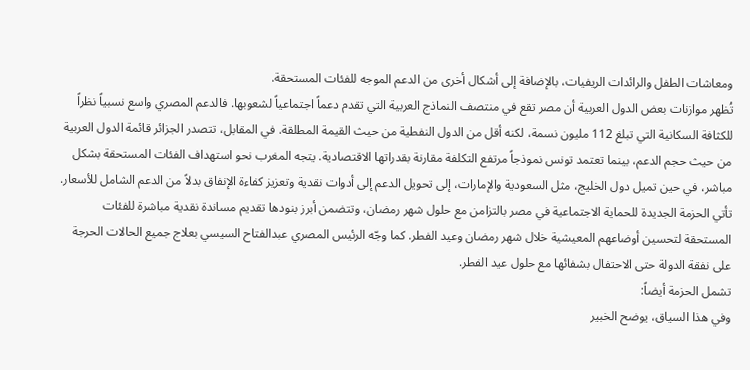ومعاشات الطفل والرائدات الريفيات، بالإضافة إلى أشكال أخرى من الدعم الموجه للفئات المستحقة.
تُظهر موازنات بعض الدول العربية أن مصر تقع في منتصف النماذج العربية التي تقدم دعماً اجتماعياً لشعوبها. فالدعم المصري واسع نسبياً نظراً للكثافة السكانية التي تبلغ 112 مليون نسمة، لكنه أقل من الدول النفطية من حيث القيمة المطلقة. في المقابل، تتصدر الجزائر قائمة الدول العربية من حيث حجم الدعم، بينما تعتمد تونس نموذجاً مرتفع التكلفة مقارنة بقدراتها الاقتصادية. يتجه المغرب نحو استهداف الفئات المستحقة بشكل مباشر، في حين تميل دول الخليج، مثل السعودية والإمارات، إلى تحويل الدعم إلى أدوات نقدية وتعزيز كفاءة الإنفاق بدلاً من الدعم الشامل للأسعار.
تأتي الحزمة الجديدة للحماية الاجتماعية في مصر بالتزامن مع حلول شهر رمضان، وتتضمن أبرز بنودها تقديم مساندة نقدية مباشرة للفئات المستحقة لتحسين أوضاعهم المعيشية خلال شهر رمضان وعيد الفطر. كما وجّه الرئيس المصري عبدالفتاح السيسي بعلاج جميع الحالات الحرجة على نفقة الدولة حتى الاحتفال بشفائها مع حلول عيد الفطر.
تشمل الحزمة أيضاً:
وفي هذا السياق، يوضح الخبير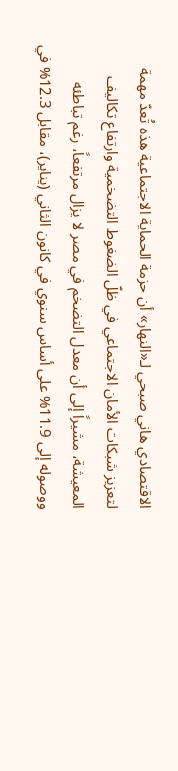الاقتصادي هاني صبحي لـ«النهار» أن حزمة الحماية الاجتماعية هذه تُعدّ مهمة لتعزيز شبكات الأمان الاجتماعي في ظلّ الضغوط التضخمية وارتفاع تكاليف المعيشة، مشيراً إلى أن معدل التضخم في مصر لا يزال مرتفعاً، رغم تباطئه ووصوله إلى 11.9% على أساس سنوي في كانون الثاني (يناير)، مقابل 12.3% في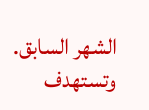الشهر السابق. وتستهدف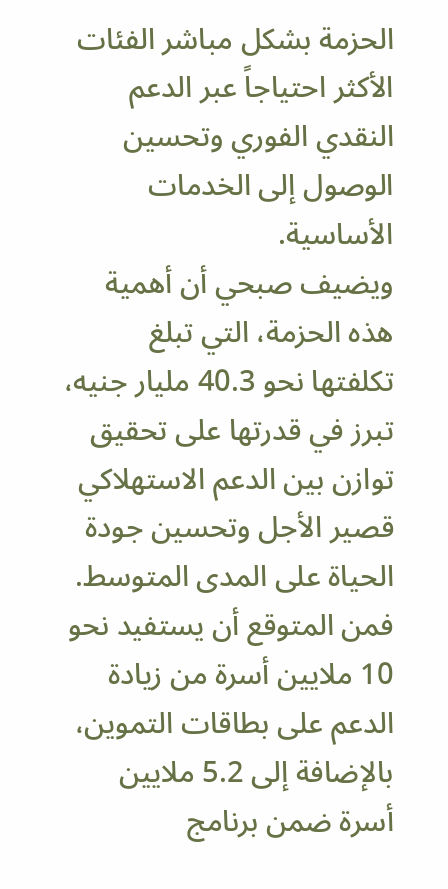الحزمة بشكل مباشر الفئات الأكثر احتياجاً عبر الدعم النقدي الفوري وتحسين الوصول إلى الخدمات الأساسية.
ويضيف صبحي أن أهمية هذه الحزمة، التي تبلغ تكلفتها نحو 40.3 مليار جنيه، تبرز في قدرتها على تحقيق توازن بين الدعم الاستهلاكي قصير الأجل وتحسين جودة الحياة على المدى المتوسط. فمن المتوقع أن يستفيد نحو 10 ملايين أسرة من زيادة الدعم على بطاقات التموين، بالإضافة إلى 5.2 ملايين أسرة ضمن برنامج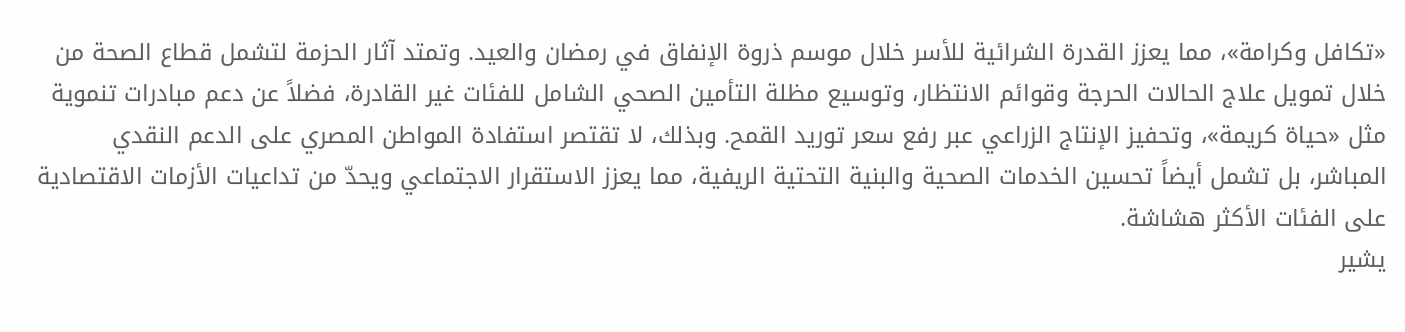«تكافل وكرامة»، مما يعزز القدرة الشرائية للأسر خلال موسم ذروة الإنفاق في رمضان والعيد. وتمتد آثار الحزمة لتشمل قطاع الصحة من خلال تمويل علاج الحالات الحرجة وقوائم الانتظار، وتوسيع مظلة التأمين الصحي الشامل للفئات غير القادرة، فضلاً عن دعم مبادرات تنموية مثل «حياة كريمة»، وتحفيز الإنتاج الزراعي عبر رفع سعر توريد القمح. وبذلك، لا تقتصر استفادة المواطن المصري على الدعم النقدي المباشر، بل تشمل أيضاً تحسين الخدمات الصحية والبنية التحتية الريفية، مما يعزز الاستقرار الاجتماعي ويحدّ من تداعيات الأزمات الاقتصادية على الفئات الأكثر هشاشة.
يشير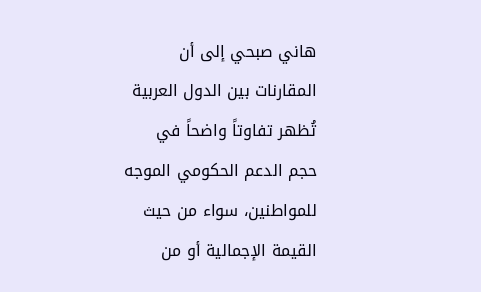هاني صبحي إلى أن المقارنات بين الدول العربية تُظهر تفاوتاً واضحاً في حجم الدعم الحكومي الموجه للمواطنين، سواء من حيث القيمة الإجمالية أو من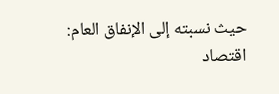حيث نسبته إلى الإنفاق العام:
اقتصاد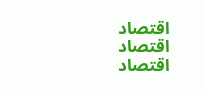اقتصاد
اقتصاد
اقتصاد